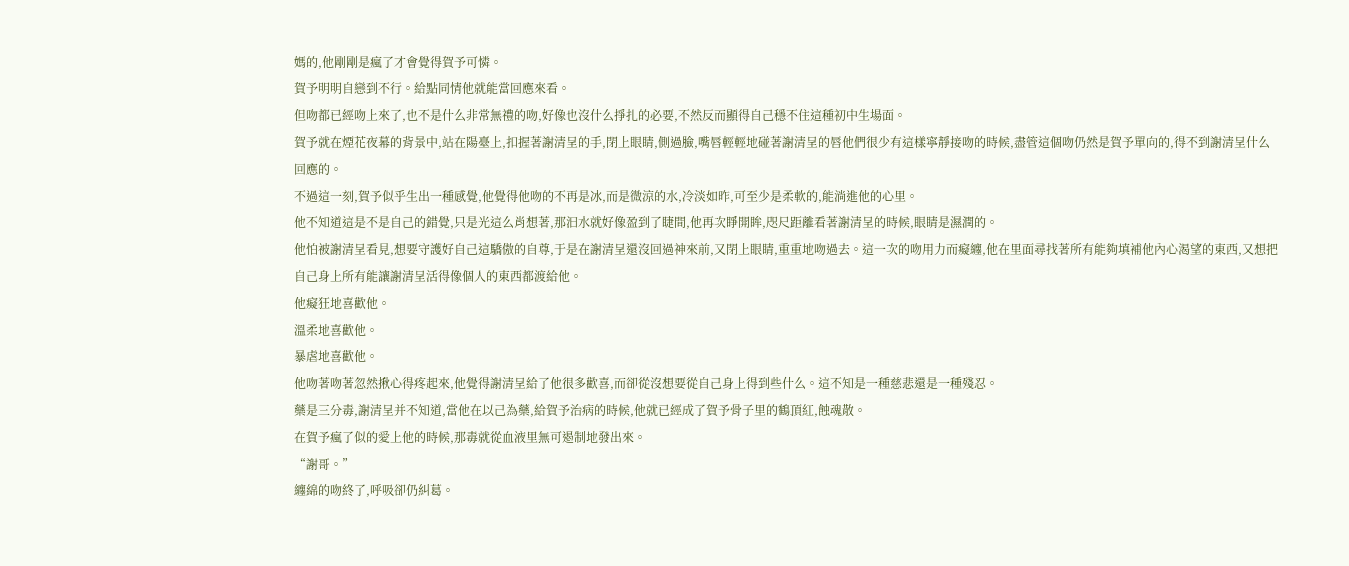媽的,他剛剛是瘋了才會覺得賀予可憐。
賀予明明自戀到不行。給點同情他就能當回應來看。
但吻都已經吻上來了,也不是什么非常無禮的吻,好像也沒什么掙扎的必要,不然反而顯得自己穩不住這種初中生場面。
賀予就在煙花夜幕的背景中,站在陽臺上,扣握著謝清呈的手,閉上眼睛,側過臉,嘴唇輕輕地碰著謝清呈的唇他們很少有這樣寧靜接吻的時候,盡管這個吻仍然是賀予單向的,得不到謝清呈什么回應的。
不過這一刻,賀予似乎生出一種感覺,他覺得他吻的不再是冰,而是微涼的水,冷淡如昨,可至少是柔軟的,能淌進他的心里。
他不知道這是不是自己的錯覺,只是光這么肖想著,那汩水就好像盈到了睫間,他再次睜開眸,咫尺距離看著謝清呈的時候,眼睛是濕潤的。
他怕被謝清呈看見,想要守護好自己這驕傲的自尊,于是在謝清呈還沒回過神來前,又閉上眼睛,重重地吻過去。這一次的吻用力而癡纏,他在里面尋找著所有能夠填補他內心渴望的東西,又想把自己身上所有能讓謝清呈活得像個人的東西都渡給他。
他癡狂地喜歡他。
溫柔地喜歡他。
暴虐地喜歡他。
他吻著吻著忽然揪心得疼起來,他覺得謝清呈給了他很多歡喜,而卻從沒想要從自己身上得到些什么。這不知是一種慈悲還是一種殘忍。
藥是三分毒,謝清呈并不知道,當他在以己為藥,給賀予治病的時候,他就已經成了賀予骨子里的鶴頂紅,蝕魂散。
在賀予瘋了似的愛上他的時候,那毒就從血液里無可遏制地發出來。
“謝哥。”
纏綿的吻終了,呼吸卻仍糾葛。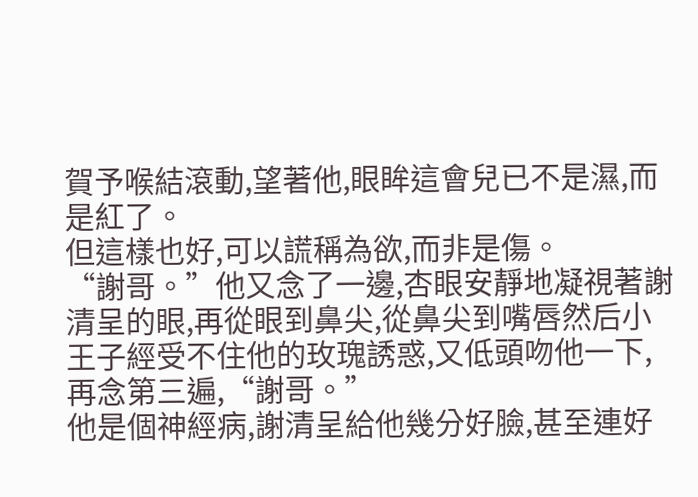賀予喉結滾動,望著他,眼眸這會兒已不是濕,而是紅了。
但這樣也好,可以謊稱為欲,而非是傷。
“謝哥。”他又念了一邊,杏眼安靜地凝視著謝清呈的眼,再從眼到鼻尖,從鼻尖到嘴唇然后小王子經受不住他的玫瑰誘惑,又低頭吻他一下,再念第三遍,“謝哥。”
他是個神經病,謝清呈給他幾分好臉,甚至連好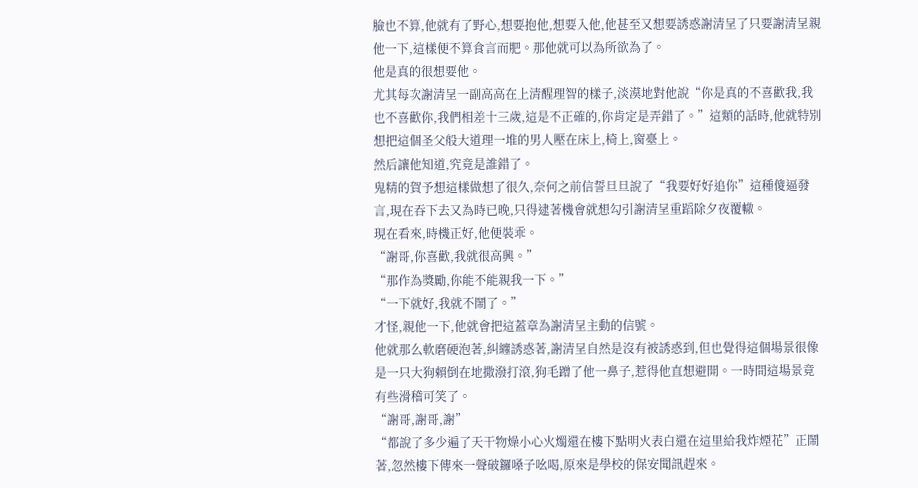臉也不算,他就有了野心,想要抱他,想要入他,他甚至又想要誘惑謝清呈了只要謝清呈親他一下,這樣便不算食言而肥。那他就可以為所欲為了。
他是真的很想要他。
尤其每次謝清呈一副高高在上清醒理智的樣子,淡漠地對他說“你是真的不喜歡我,我也不喜歡你,我們相差十三歲,這是不正確的,你肯定是弄錯了。”這類的話時,他就特別想把這個圣父般大道理一堆的男人壓在床上,椅上,窗臺上。
然后讓他知道,究竟是誰錯了。
鬼精的賀予想這樣做想了很久,奈何之前信誓旦旦說了“我要好好追你”這種傻逼發言,現在吞下去又為時已晚,只得逮著機會就想勾引謝清呈重蹈除夕夜覆轍。
現在看來,時機正好,他便裝乖。
“謝哥,你喜歡,我就很高興。”
“那作為獎勵,你能不能親我一下。”
“一下就好,我就不鬧了。”
才怪,親他一下,他就會把這蓋章為謝清呈主動的信號。
他就那么軟磨硬泡著,糾纏誘惑著,謝清呈自然是沒有被誘惑到,但也覺得這個場景很像是一只大狗賴倒在地撒潑打滾,狗毛蹭了他一鼻子,惹得他直想避開。一時間這場景竟有些滑稽可笑了。
“謝哥,謝哥,謝”
“都說了多少遍了天干物燥小心火燭還在樓下點明火表白還在這里給我炸煙花”正鬧著,忽然樓下傳來一聲破鑼嗓子吆喝,原來是學校的保安聞訊趕來。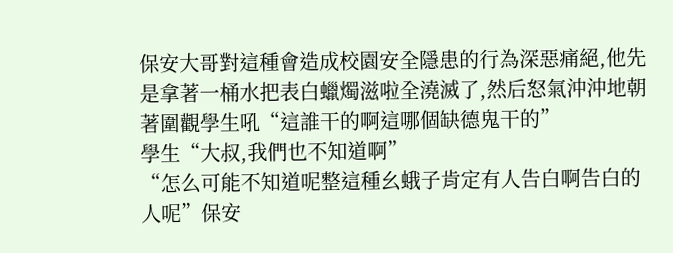保安大哥對這種會造成校園安全隱患的行為深惡痛絕,他先是拿著一桶水把表白蠟燭滋啦全澆滅了,然后怒氣沖沖地朝著圍觀學生吼“這誰干的啊這哪個缺德鬼干的”
學生“大叔,我們也不知道啊”
“怎么可能不知道呢整這種幺蛾子肯定有人告白啊告白的人呢”保安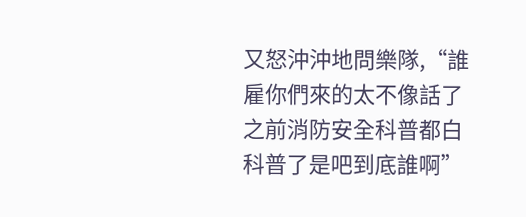又怒沖沖地問樂隊,“誰雇你們來的太不像話了之前消防安全科普都白科普了是吧到底誰啊”